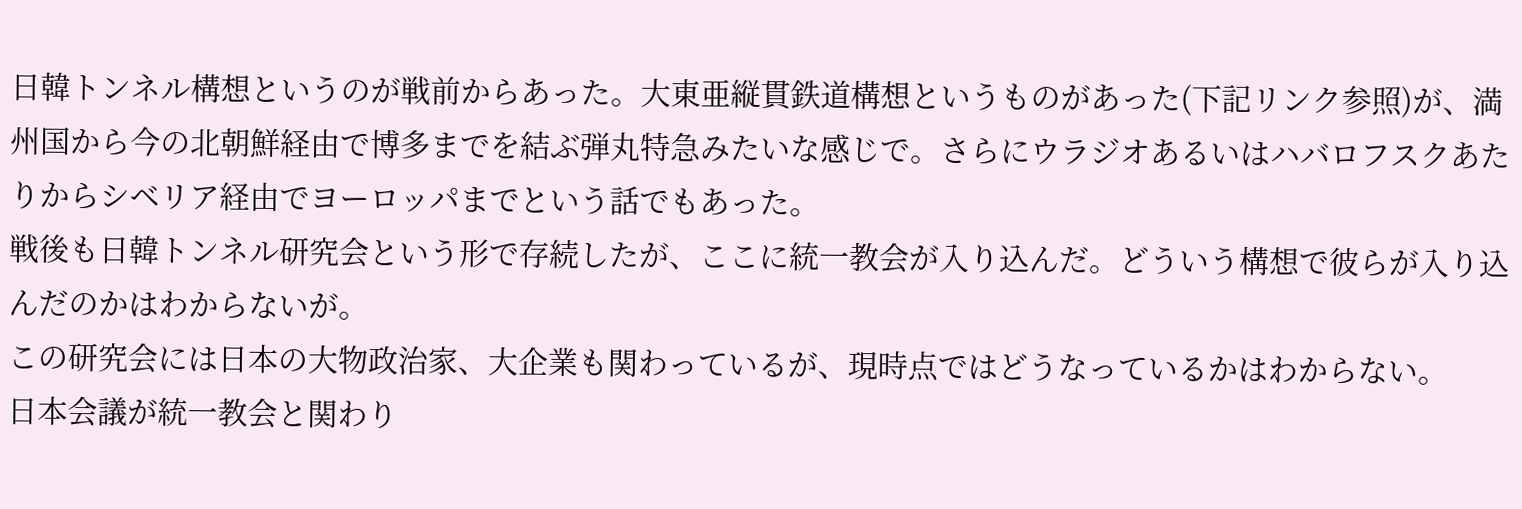日韓トンネル構想というのが戦前からあった。大東亜縦貫鉄道構想というものがあった(下記リンク参照)が、満州国から今の北朝鮮経由で博多までを結ぶ弾丸特急みたいな感じで。さらにウラジオあるいはハバロフスクあたりからシベリア経由でヨーロッパまでという話でもあった。
戦後も日韓トンネル研究会という形で存続したが、ここに統一教会が入り込んだ。どういう構想で彼らが入り込んだのかはわからないが。
この研究会には日本の大物政治家、大企業も関わっているが、現時点ではどうなっているかはわからない。
日本会議が統一教会と関わり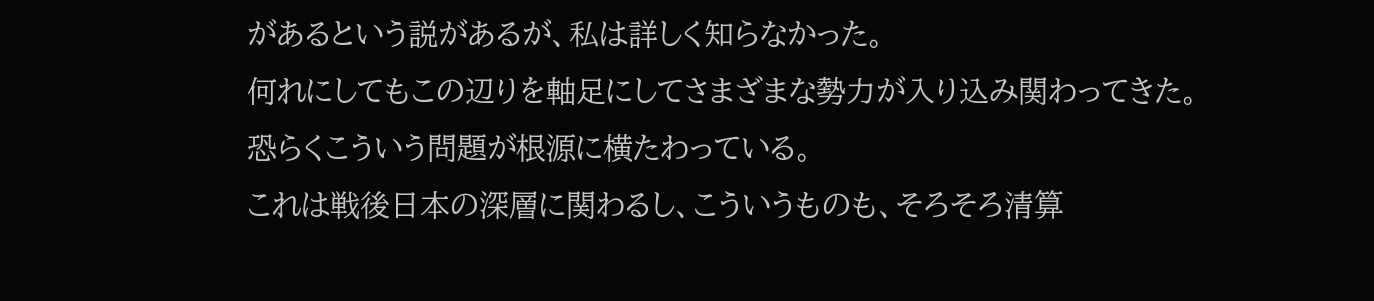があるという説があるが、私は詳しく知らなかった。
何れにしてもこの辺りを軸足にしてさまざまな勢力が入り込み関わってきた。
恐らくこういう問題が根源に横たわっている。
これは戦後日本の深層に関わるし、こういうものも、そろそろ清算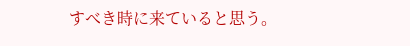すべき時に来ていると思う。